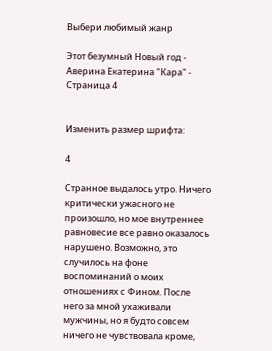Выбери любимый жанр

Этот безумный Новый год - Аверина Екатерина "Кара" - Страница 4


Изменить размер шрифта:

4

Странное выдалось утро. Ничего критически ужасного не произошло, но мое внутреннее равновесие все равно оказалось нарушено. Возможно, это случилось на фоне воспоминаний о моих отношениях с Фином. После него за мной ухаживали мужчины, но я будто совсем ничего не чувствовала кроме,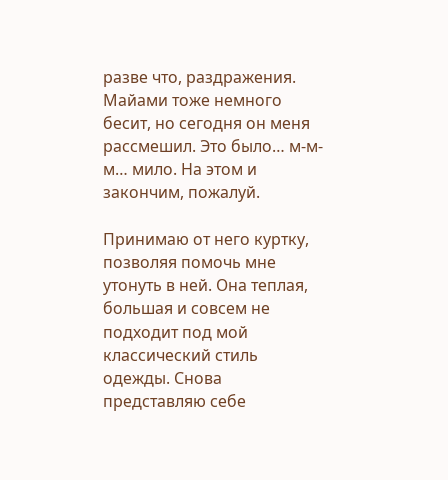разве что, раздражения. Майами тоже немного бесит, но сегодня он меня рассмешил. Это было… м-м-м… мило. На этом и закончим, пожалуй.

Принимаю от него куртку, позволяя помочь мне утонуть в ней. Она теплая, большая и совсем не подходит под мой классический стиль одежды. Снова представляю себе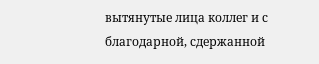вытянутые лица коллег и с благодарной, сдержанной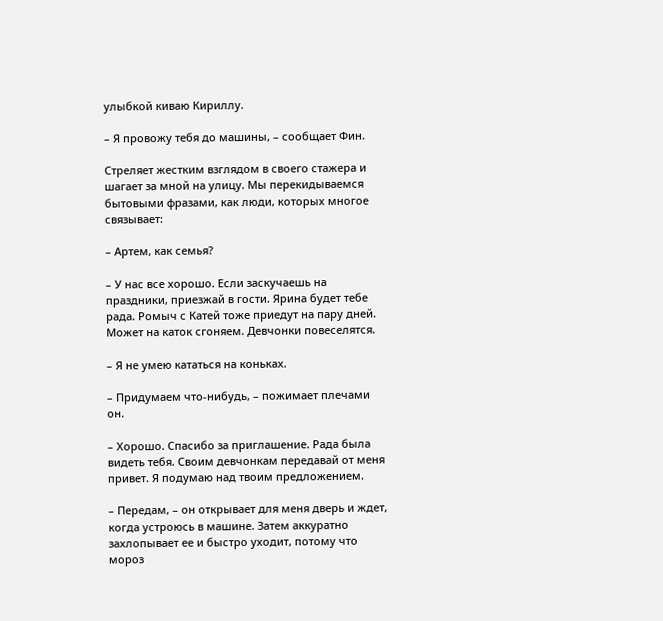улыбкой киваю Кириллу.

– Я провожу тебя до машины, – сообщает Фин.

Стреляет жестким взглядом в своего стажера и шагает за мной на улицу. Мы перекидываемся бытовыми фразами, как люди, которых многое связывает:

– Артем, как семья?

– У нас все хорошо. Если заскучаешь на праздники, приезжай в гости. Ярина будет тебе рада. Ромыч с Катей тоже приедут на пару дней. Может на каток сгоняем. Девчонки повеселятся.

– Я не умею кататься на коньках.

– Придумаем что-нибудь, – пожимает плечами он.

– Хорошо. Спасибо за приглашение. Рада была видеть тебя. Своим девчонкам передавай от меня привет. Я подумаю над твоим предложением.

– Передам, – он открывает для меня дверь и ждет, когда устроюсь в машине. Затем аккуратно захлопывает ее и быстро уходит, потому что мороз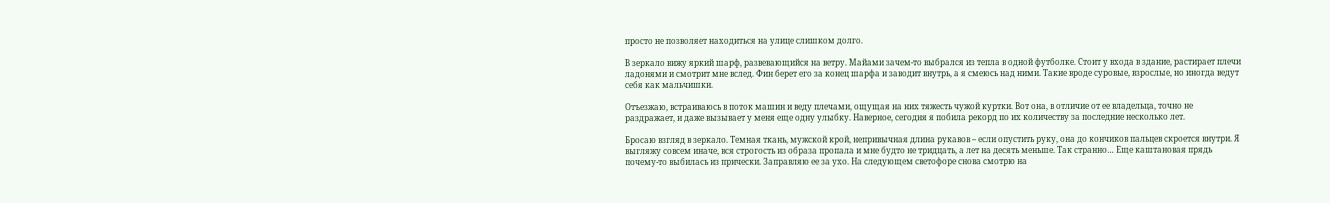просто не позволяет находиться на улице слишком долго.

В зеркало вижу яркий шарф, развевающийся на ветру. Майами зачем-то выбрался из тепла в одной футболке. Стоит у входа в здание, растирает плечи ладонями и смотрит мне вслед. Фин берет его за конец шарфа и заводит внутрь, а я смеюсь над ними. Такие вроде суровые, взрослые, но иногда ведут себя как мальчишки.

Отъезжаю, встраиваюсь в поток машин и веду плечами, ощущая на них тяжесть чужой куртки. Вот она, в отличие от ее владельца, точно не раздражает, и даже вызывает у меня еще одну улыбку. Наверное, сегодня я побила рекорд по их количеству за последние несколько лет.

Бросаю взгляд в зеркало. Темная ткань, мужской крой, непривычная длина рукавов – если опустить руку, она до кончиков пальцев скроется внутри. Я выгляжу совсем иначе, вся строгость из образа пропала и мне будто не тридцать, а лет на десять меньше. Так странно… Еще каштановая прядь почему-то выбилась из прически. Заправляю ее за ухо. На следующем светофоре снова смотрю на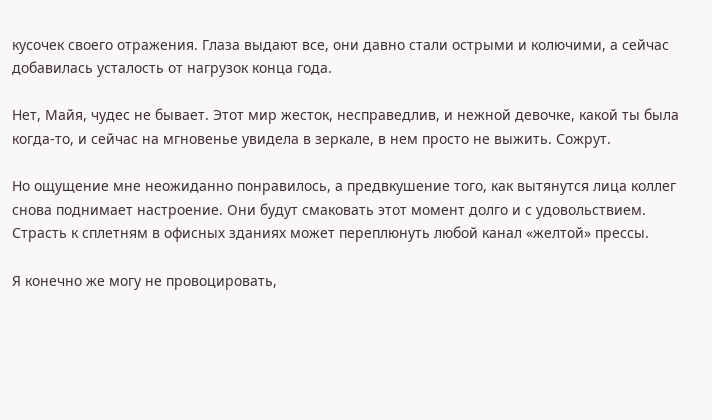кусочек своего отражения. Глаза выдают все, они давно стали острыми и колючими, а сейчас добавилась усталость от нагрузок конца года.

Нет, Майя, чудес не бывает. Этот мир жесток, несправедлив, и нежной девочке, какой ты была когда-то, и сейчас на мгновенье увидела в зеркале, в нем просто не выжить. Сожрут.

Но ощущение мне неожиданно понравилось, а предвкушение того, как вытянутся лица коллег снова поднимает настроение. Они будут смаковать этот момент долго и с удовольствием. Страсть к сплетням в офисных зданиях может переплюнуть любой канал «желтой» прессы.

Я конечно же могу не провоцировать,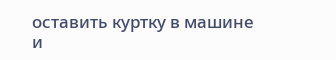оставить куртку в машине и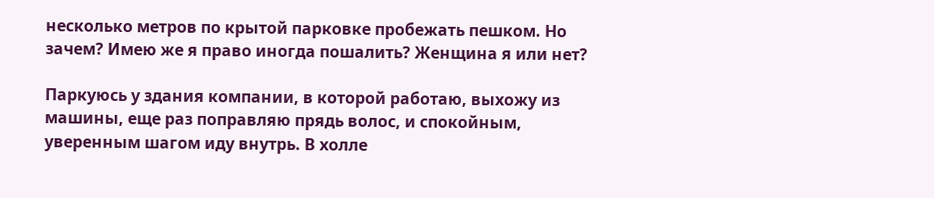несколько метров по крытой парковке пробежать пешком. Но зачем? Имею же я право иногда пошалить? Женщина я или нет?

Паркуюсь у здания компании, в которой работаю, выхожу из машины, еще раз поправляю прядь волос, и спокойным, уверенным шагом иду внутрь. В холле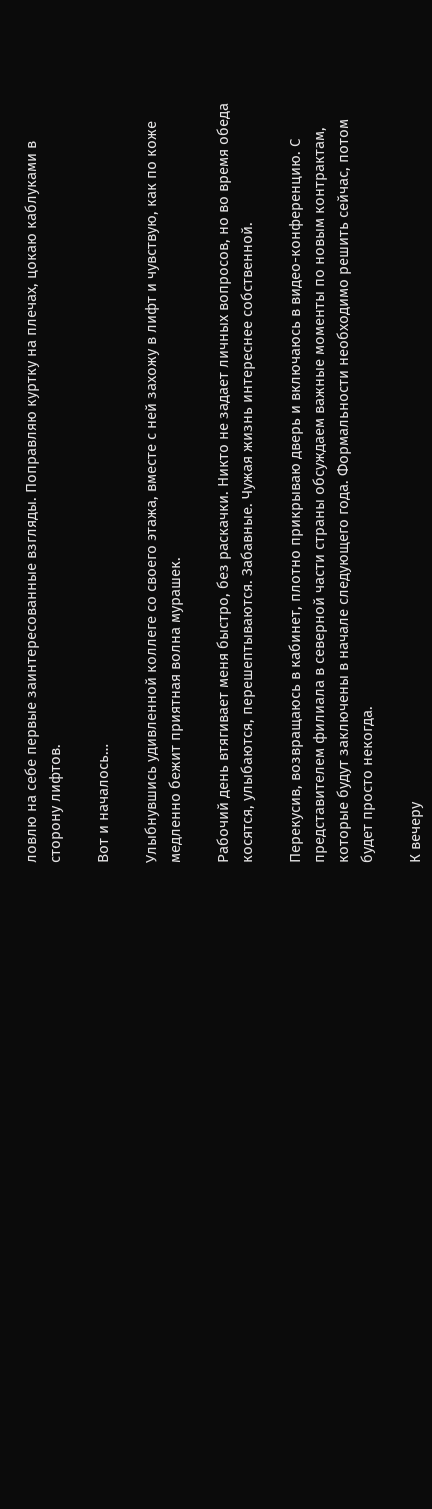ловлю на себе первые заинтересованные взгляды. Поправляю куртку на плечах, цокаю каблуками в сторону лифтов.

Вот и началось…

Улыбнувшись удивленной коллеге со своего этажа, вместе с ней захожу в лифт и чувствую, как по коже медленно бежит приятная волна мурашек.

Рабочий день втягивает меня быстро, без раскачки. Никто не задает личных вопросов, но во время обеда косятся, улыбаются, перешептываются. Забавные. Чужая жизнь интереснее собственной.

Перекусив, возвращаюсь в кабинет, плотно прикрываю дверь и включаюсь в видео-конференцию. С представителем филиала в северной части страны обсуждаем важные моменты по новым контрактам, которые будут заключены в начале следующего года. Формальности необходимо решить сейчас, потом будет просто некогда.

К вечеру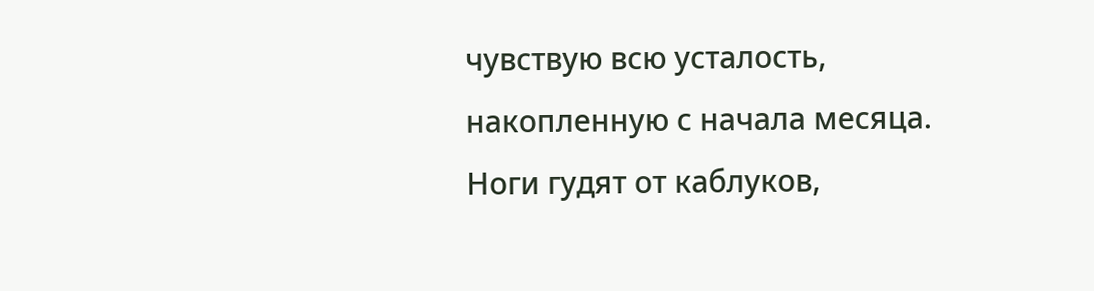чувствую всю усталость, накопленную с начала месяца. Ноги гудят от каблуков,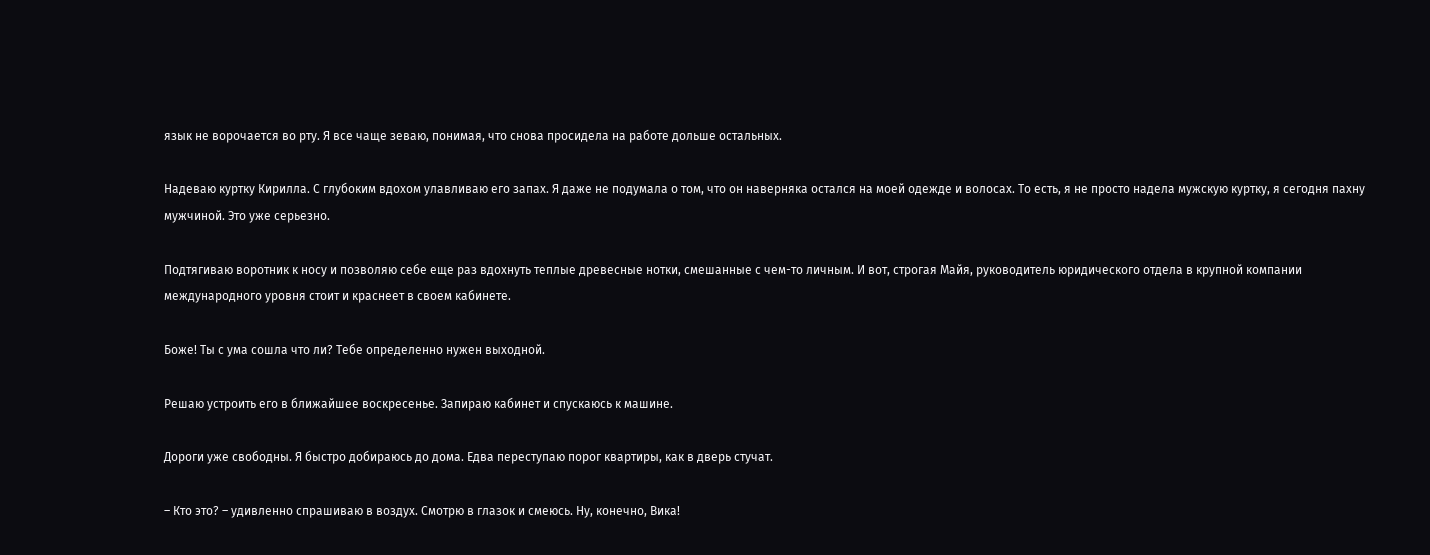язык не ворочается во рту. Я все чаще зеваю, понимая, что снова просидела на работе дольше остальных.

Надеваю куртку Кирилла. С глубоким вдохом улавливаю его запах. Я даже не подумала о том, что он наверняка остался на моей одежде и волосах. То есть, я не просто надела мужскую куртку, я сегодня пахну мужчиной. Это уже серьезно.

Подтягиваю воротник к носу и позволяю себе еще раз вдохнуть теплые древесные нотки, смешанные с чем-то личным. И вот, строгая Майя, руководитель юридического отдела в крупной компании международного уровня стоит и краснеет в своем кабинете.

Боже! Ты с ума сошла что ли? Тебе определенно нужен выходной.

Решаю устроить его в ближайшее воскресенье. Запираю кабинет и спускаюсь к машине.

Дороги уже свободны. Я быстро добираюсь до дома. Едва переступаю порог квартиры, как в дверь стучат.

– Кто это? – удивленно спрашиваю в воздух. Смотрю в глазок и смеюсь. Ну, конечно, Вика!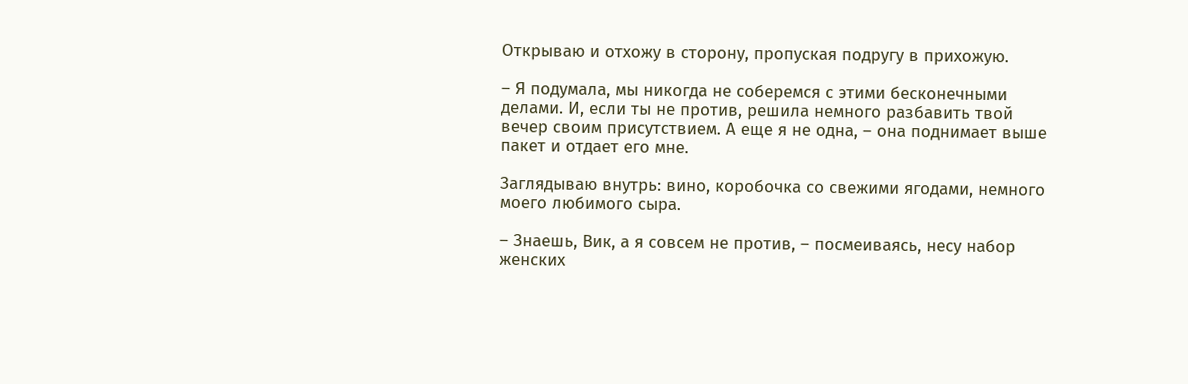Открываю и отхожу в сторону, пропуская подругу в прихожую.

– Я подумала, мы никогда не соберемся с этими бесконечными делами. И, если ты не против, решила немного разбавить твой вечер своим присутствием. А еще я не одна, – она поднимает выше пакет и отдает его мне.

Заглядываю внутрь: вино, коробочка со свежими ягодами, немного моего любимого сыра.

– Знаешь, Вик, а я совсем не против, – посмеиваясь, несу набор женских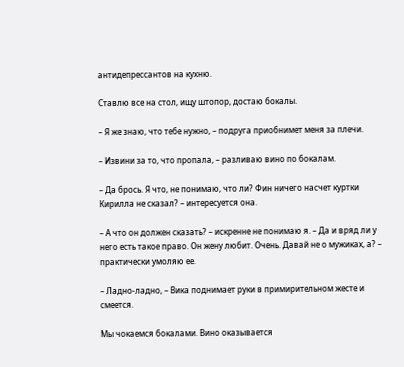антидепрессантов на кухню.

Ставлю все на стол, ищу штопор, достаю бокалы.

– Я же знаю, что тебе нужно, – подруга приобнимет меня за плечи.

– Извини за то, что пропала, – разливаю вино по бокалам.

– Да брось. Я что, не понимаю, что ли? Фин ничего насчет куртки Кирилла не сказал? – интересуется она.

– А что он должен сказать? – искренне не понимаю я. – Да и вряд ли у него есть такое право. Он жену любит. Очень. Давай не о мужиках, а? – практически умоляю ее.

– Ладно-ладно, – Вика поднимает руки в примирительном жесте и смеется.

Мы чокаемся бокалами. Вино оказывается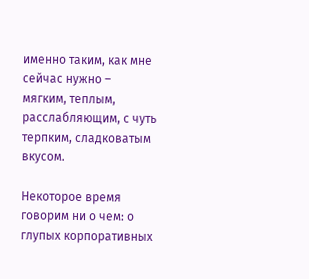именно таким, как мне сейчас нужно – мягким, теплым, расслабляющим, с чуть терпким, сладковатым вкусом.

Некоторое время говорим ни о чем: о глупых корпоративных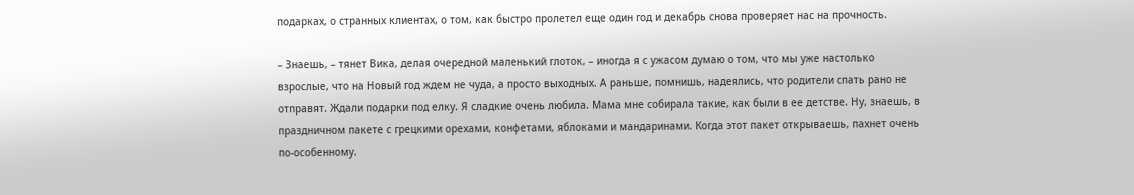подарках, о странных клиентах, о том, как быстро пролетел еще один год и декабрь снова проверяет нас на прочность.

– Знаешь, – тянет Вика, делая очередной маленький глоток, – иногда я с ужасом думаю о том, что мы уже настолько взрослые, что на Новый год ждем не чуда, а просто выходных. А раньше, помнишь, надеялись, что родители спать рано не отправят. Ждали подарки под елку. Я сладкие очень любила. Мама мне собирала такие, как были в ее детстве. Ну, знаешь, в праздничном пакете с грецкими орехами, конфетами, яблоками и мандаринами. Когда этот пакет открываешь, пахнет очень по-особенному.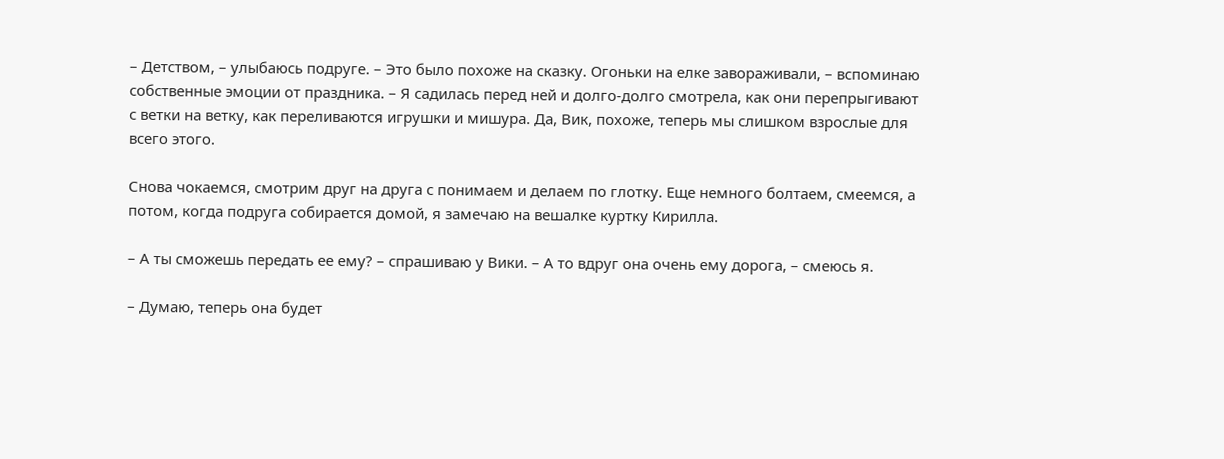– Детством, – улыбаюсь подруге. – Это было похоже на сказку. Огоньки на елке завораживали, – вспоминаю собственные эмоции от праздника. – Я садилась перед ней и долго-долго смотрела, как они перепрыгивают с ветки на ветку, как переливаются игрушки и мишура. Да, Вик, похоже, теперь мы слишком взрослые для всего этого.

Снова чокаемся, смотрим друг на друга с понимаем и делаем по глотку. Еще немного болтаем, смеемся, а потом, когда подруга собирается домой, я замечаю на вешалке куртку Кирилла.

– А ты сможешь передать ее ему? – спрашиваю у Вики. – А то вдруг она очень ему дорога, – смеюсь я.

– Думаю, теперь она будет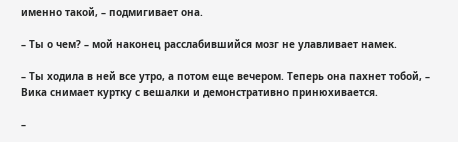именно такой, – подмигивает она.

– Ты о чем? – мой наконец расслабившийся мозг не улавливает намек.

– Ты ходила в ней все утро, а потом еще вечером. Теперь она пахнет тобой, – Вика снимает куртку с вешалки и демонстративно принюхивается.

–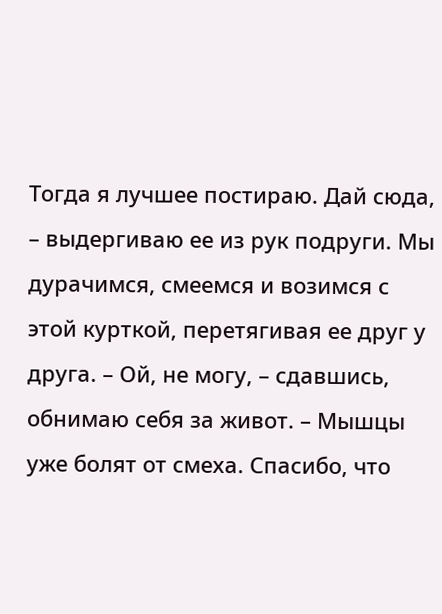Тогда я лучшее постираю. Дай сюда, – выдергиваю ее из рук подруги. Мы дурачимся, смеемся и возимся с этой курткой, перетягивая ее друг у друга. – Ой, не могу, – сдавшись, обнимаю себя за живот. – Мышцы уже болят от смеха. Спасибо, что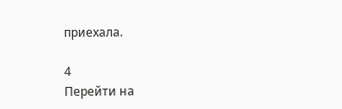приехала.

4
Перейти на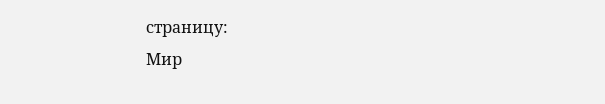страницу:
Мир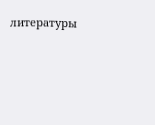литературы